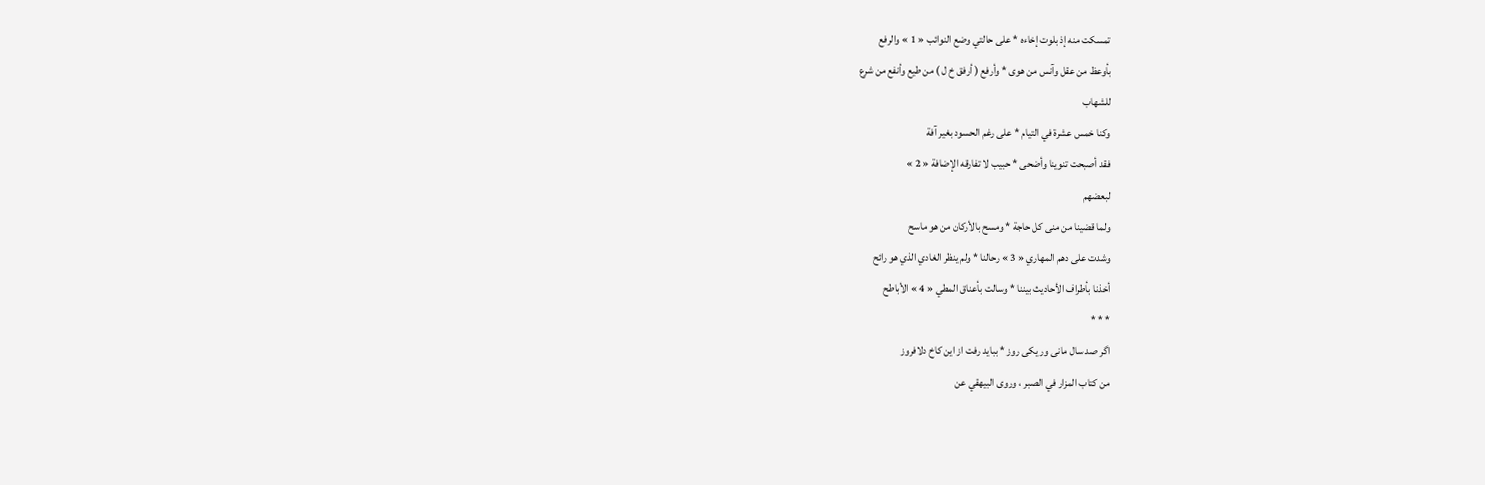تمسكت منه إذ بلوت إخاءه * على حالتي وضع النوائب « 1 » والرفع
بأوعظ من عقل وآنس من هوى * وأرفع ( أرفق خ ل ) من طيع وأنفع من شرع
للشهاب
وكنا خمس عشرة في التيام * على رغم الحسود بغير آفة
فقد أصبحت تنوينا وأضحى * حبيب لا تفارقه الإضافة « 2 »
لبعضهم
ولما قضينا من منى كل حاجة * ومسح بالأركان من هو ماسح
وشدت على دهم المهاري « 3 » رحالنا * ولم ينظر الغادي الذي هو رائح
أخذنا بأطراف الأحاديث بيننا * وسالت بأعناق المطي « 4 » الأباطح
* * *
اگر صد سال مانى ور يكى روز * ببايد رفت از اين كاخ دلافروز
من كتاب المزار في الصبر ، وروى البيهقي عن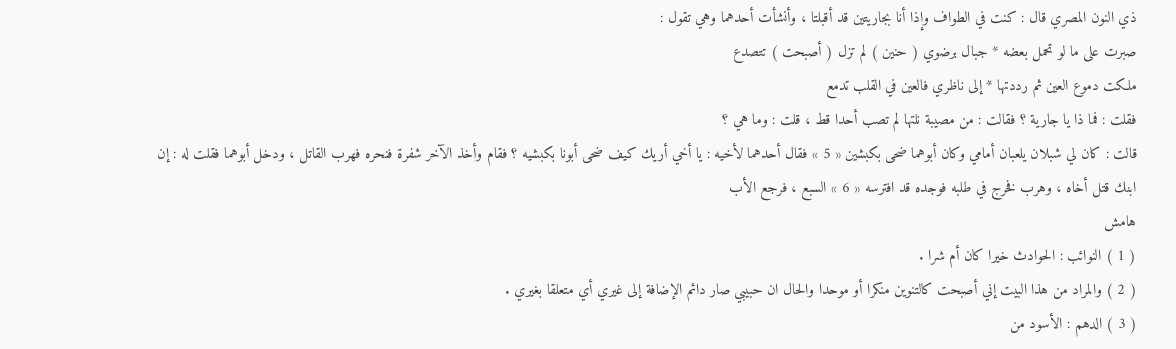ذي النون المصري قال : كنت في الطواف وإذا أنا بجاريتين قد أقبلتا ، وأنشأت أحدهما وهي تقول :
صبرت على ما لو تحمل بعضه * جبال برضوي ( حنين ) لم تزل ( أصبحت ) تتصدع
ملكت دموع العين ثم رددتها * إلى ناظري فالعين في القلب تدمع
فقلت : فما ذا يا جارية ؟ فقالت : من مصيبة نلتها لم تصب أحدا قط ، قلت : وما هي ؟
قالت : كان لي شبلان يلعبان أمامي وكان أبوهما ضحى بكبشين « 5 » فقال أحدهما لأخيه : يا أخي أريك كيف ضحى أبونا بكبشيه ؟ فقام وأخذ الآخر شفرة فنحره فهرب القاتل ، ودخل أبوهما فقلت له : إن ابنك قتل أخاه ، وهرب فخرج في طلبه فوجده قد افترسه « 6 » السبع ، فرجع الأب
هامش
( 1 ) النوائب : الحوادث خيرا كان أم شرا .
( 2 ) والمراد من هذا البيت إني أصبحت كالتنوين منكرا أو موحدا والحال ان حبيبي صار دائم الإضافة إلى غيري أي متعلقا بغيري .
( 3 ) الدهم : الأسود من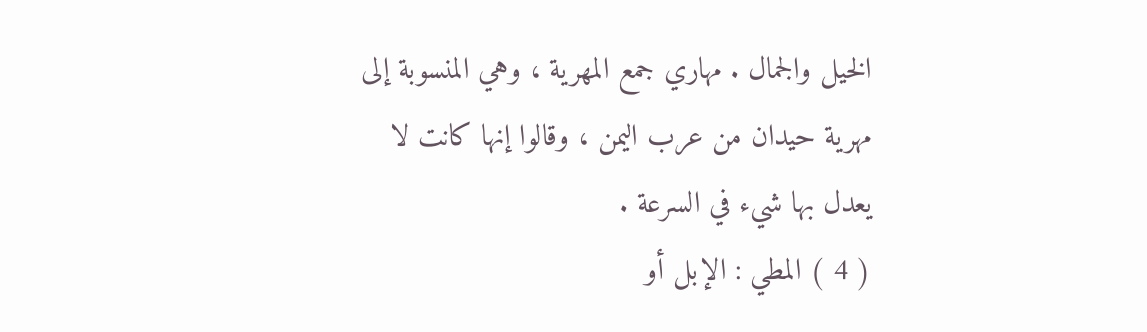الخيل والجمال . مهاري جمع المهرية ، وهي المنسوبة إلى مهرية حيدان من عرب اليمن ، وقالوا إنها كانت لا يعدل بها شيء في السرعة .
( 4 ) المطي : الإبل أو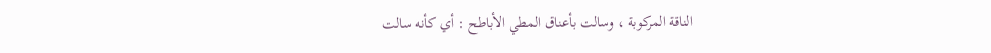الناقة المركوبة ، وسالت بأعناق المطي الأباطح : أي كأنه سالت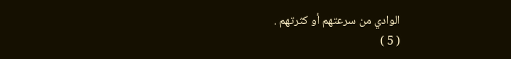الوادي من سرعتهم أو كثرتهم .
( 5 )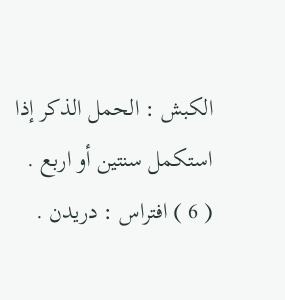الكبش : الحمل الذكر إذا استكمل سنتين أو اربع .
( 6 ) افتراس : دريدن .